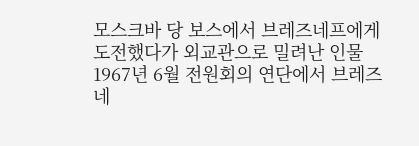모스크바 당 보스에서 브레즈네프에게 도전했다가 외교관으로 밀려난 인물
1967년 6월 전원회의 연단에서 브레즈네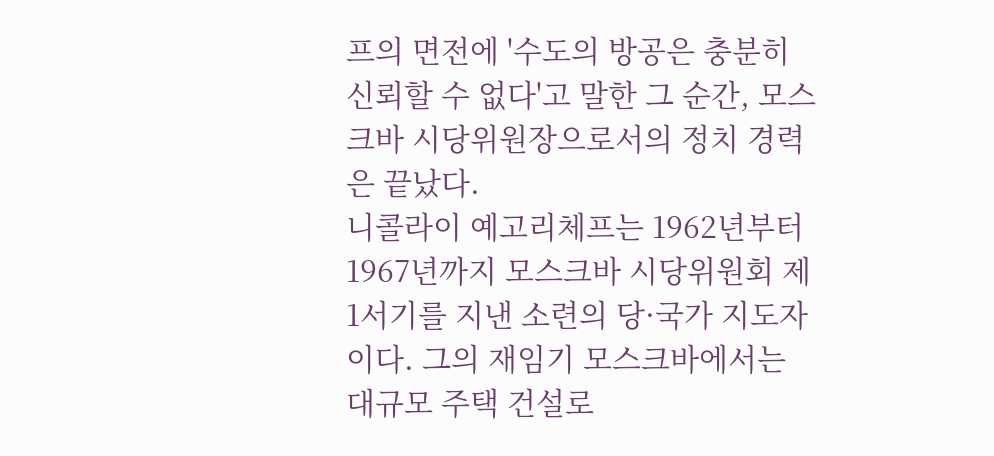프의 면전에 '수도의 방공은 충분히 신뢰할 수 없다'고 말한 그 순간, 모스크바 시당위원장으로서의 정치 경력은 끝났다.
니콜라이 예고리체프는 1962년부터 1967년까지 모스크바 시당위원회 제1서기를 지낸 소련의 당·국가 지도자이다. 그의 재임기 모스크바에서는 대규모 주택 건설로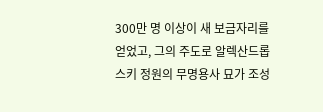300만 명 이상이 새 보금자리를 얻었고, 그의 주도로 알렉산드롭스키 정원의 무명용사 묘가 조성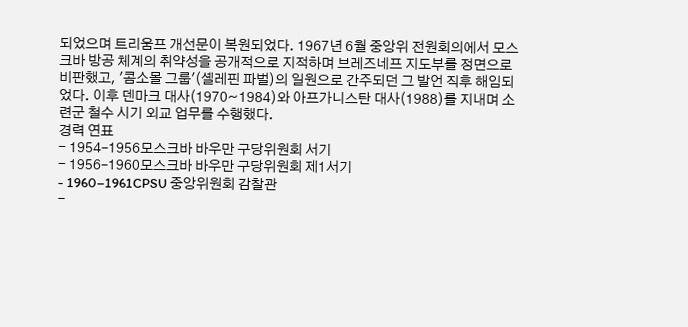되었으며 트리움프 개선문이 복원되었다. 1967년 6월 중앙위 전원회의에서 모스크바 방공 체계의 취약성을 공개적으로 지적하며 브레즈네프 지도부를 정면으로 비판했고, '콤소몰 그룹'(셸레핀 파벌)의 일원으로 간주되던 그 발언 직후 해임되었다. 이후 덴마크 대사(1970~1984)와 아프가니스탄 대사(1988)를 지내며 소련군 철수 시기 외교 업무를 수행했다.
경력 연표
- 1954–1956모스크바 바우만 구당위원회 서기
- 1956–1960모스크바 바우만 구당위원회 제1서기
- 1960–1961CPSU 중앙위원회 감찰관
-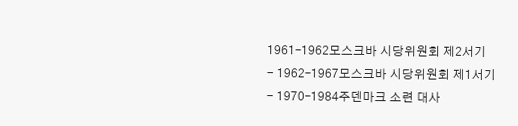1961–1962모스크바 시당위원회 제2서기
- 1962–1967모스크바 시당위원회 제1서기
- 1970–1984주덴마크 소련 대사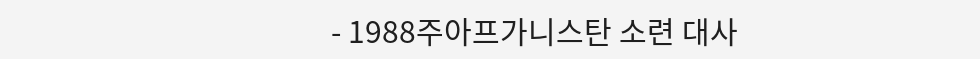- 1988주아프가니스탄 소련 대사